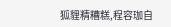狐貍精糟糕,程容珈自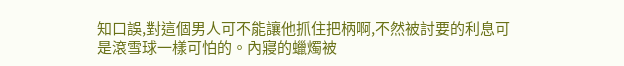知口誤,對這個男人可不能讓他抓住把柄啊,不然被討要的利息可是滾雪球一樣可怕的。內寢的蠟燭被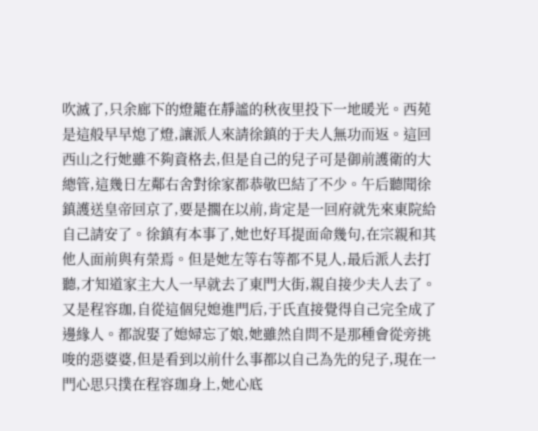吹滅了,只余廊下的燈籠在靜謐的秋夜里投下一地暖光。西苑是這般早早熄了燈,讓派人來請徐鎮的于夫人無功而返。這回西山之行她雖不夠資格去,但是自己的兒子可是御前護衛的大總管,這幾日左鄰右舍對徐家都恭敬巴結了不少。午后聽聞徐鎮護送皇帝回京了,要是擱在以前,肯定是一回府就先來東院給自己請安了。徐鎮有本事了,她也好耳提面命幾句,在宗親和其他人面前與有榮焉。但是她左等右等都不見人,最后派人去打聽,才知道家主大人一早就去了東門大街,親自接少夫人去了。又是程容珈,自從這個兒媳進門后,于氏直接覺得自己完全成了邊緣人。都說娶了媳婦忘了娘,她雖然自問不是那種會從旁挑唆的惡婆婆,但是看到以前什么事都以自己為先的兒子,現在一門心思只撲在程容珈身上,她心底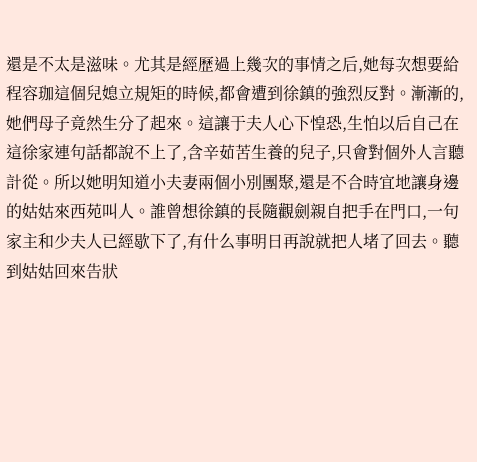還是不太是滋味。尤其是經歷過上幾次的事情之后,她每次想要給程容珈這個兒媳立規矩的時候,都會遭到徐鎮的強烈反對。漸漸的,她們母子竟然生分了起來。這讓于夫人心下惶恐,生怕以后自己在這徐家連句話都說不上了,含辛茹苦生養的兒子,只會對個外人言聽計從。所以她明知道小夫妻兩個小別團聚,還是不合時宜地讓身邊的姑姑來西苑叫人。誰曾想徐鎮的長隨觀劍親自把手在門口,一句家主和少夫人已經歇下了,有什么事明日再說就把人堵了回去。聽到姑姑回來告狀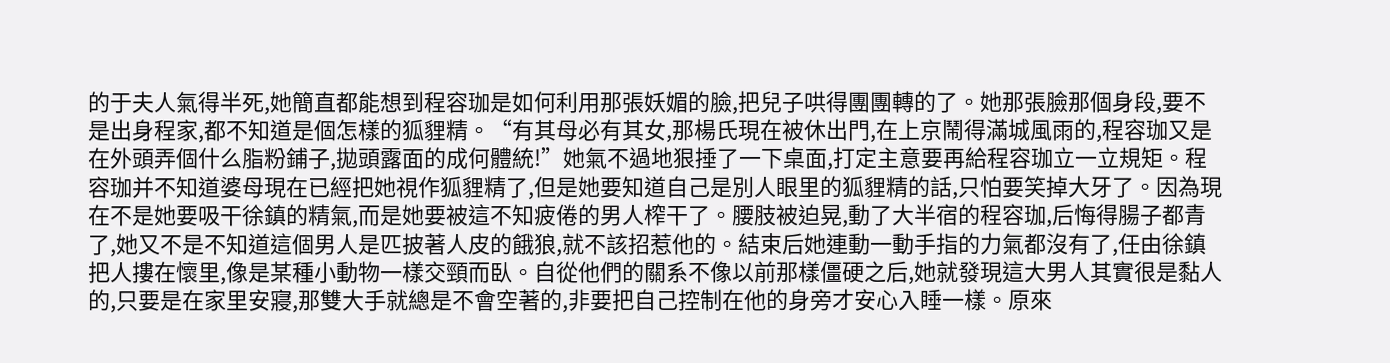的于夫人氣得半死,她簡直都能想到程容珈是如何利用那張妖媚的臉,把兒子哄得團團轉的了。她那張臉那個身段,要不是出身程家,都不知道是個怎樣的狐貍精。“有其母必有其女,那楊氏現在被休出門,在上京鬧得滿城風雨的,程容珈又是在外頭弄個什么脂粉鋪子,拋頭露面的成何體統!”她氣不過地狠捶了一下桌面,打定主意要再給程容珈立一立規矩。程容珈并不知道婆母現在已經把她視作狐貍精了,但是她要知道自己是別人眼里的狐貍精的話,只怕要笑掉大牙了。因為現在不是她要吸干徐鎮的精氣,而是她要被這不知疲倦的男人榨干了。腰肢被迫晃,動了大半宿的程容珈,后悔得腸子都青了,她又不是不知道這個男人是匹披著人皮的餓狼,就不該招惹他的。結束后她連動一動手指的力氣都沒有了,任由徐鎮把人摟在懷里,像是某種小動物一樣交頸而臥。自從他們的關系不像以前那樣僵硬之后,她就發現這大男人其實很是黏人的,只要是在家里安寢,那雙大手就總是不會空著的,非要把自己控制在他的身旁才安心入睡一樣。原來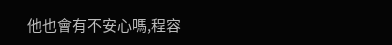他也會有不安心嗎,程容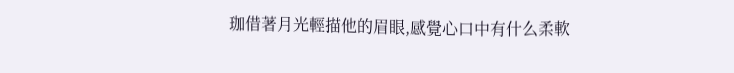珈借著月光輕描他的眉眼,感覺心口中有什么柔軟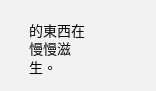的東西在慢慢滋生。